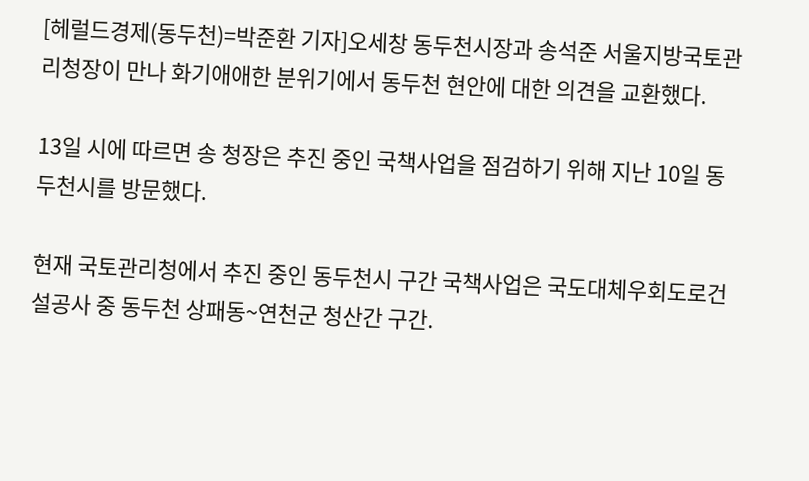[헤럴드경제(동두천)=박준환 기자]오세창 동두천시장과 송석준 서울지방국토관리청장이 만나 화기애애한 분위기에서 동두천 현안에 대한 의견을 교환했다.

13일 시에 따르면 송 청장은 추진 중인 국책사업을 점검하기 위해 지난 10일 동두천시를 방문했다.

현재 국토관리청에서 추진 중인 동두천시 구간 국책사업은 국도대체우회도로건설공사 중 동두천 상패동~연천군 청산간 구간.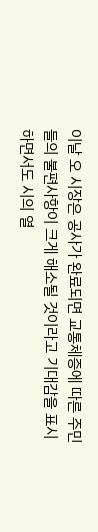이날 오 시장은 공사가 완료되면 교통체증에 따른 주민들의 불편사항이 크게 해소될 것이라고 기대감을 표시하면서도 시의 열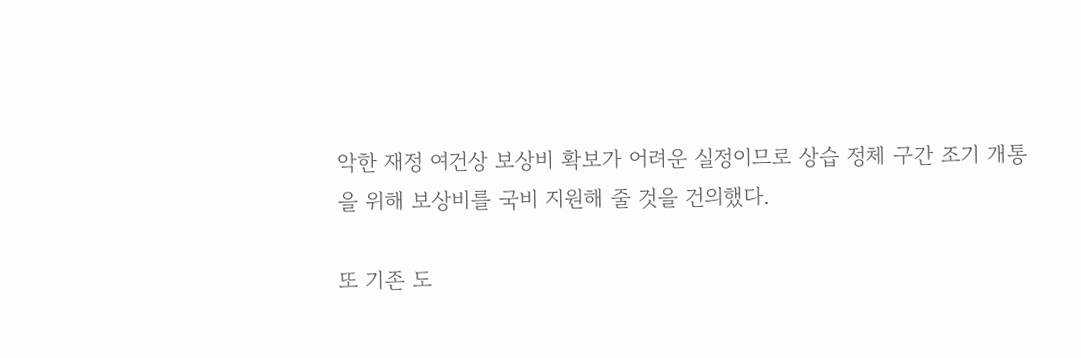악한 재정 여건상 보상비 확보가 어려운 실정이므로 상습 정체 구간 조기 개통을 위해 보상비를 국비 지원해 줄 것을 건의했다.

또 기존 도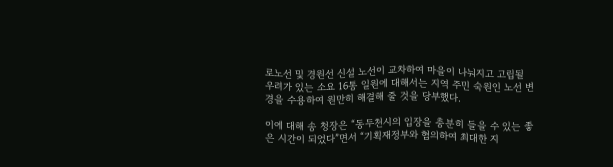로노선 및 경원선 신설 노선이 교차하여 마을이 나눠지고 고립될 우려가 있는 소요 16통 일원에 대해서는 지역 주민 숙원인 노선 변경을 수용하여 원만히 해결해 줄 것을 당부했다.

이에 대해 송 청장은 “동두천시의 입장을 충분히 들을 수 있는 좋은 시간이 되었다”면서 “기획재정부와 협의하여 최대한 지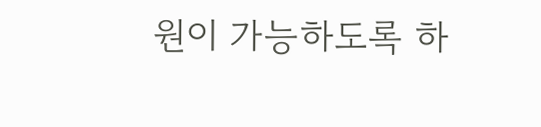원이 가능하도록 하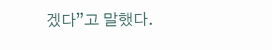겠다”고 말했다.